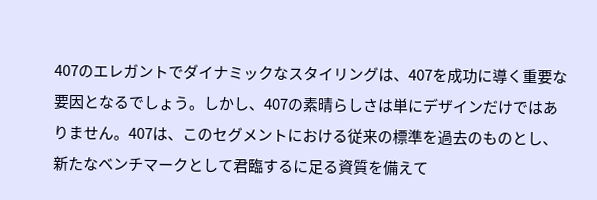407のエレガントでダイナミックなスタイリングは、407を成功に導く重要な要因となるでしょう。しかし、407の素晴らしさは単にデザインだけではありません。407は、このセグメントにおける従来の標準を過去のものとし、新たなベンチマークとして君臨するに足る資質を備えて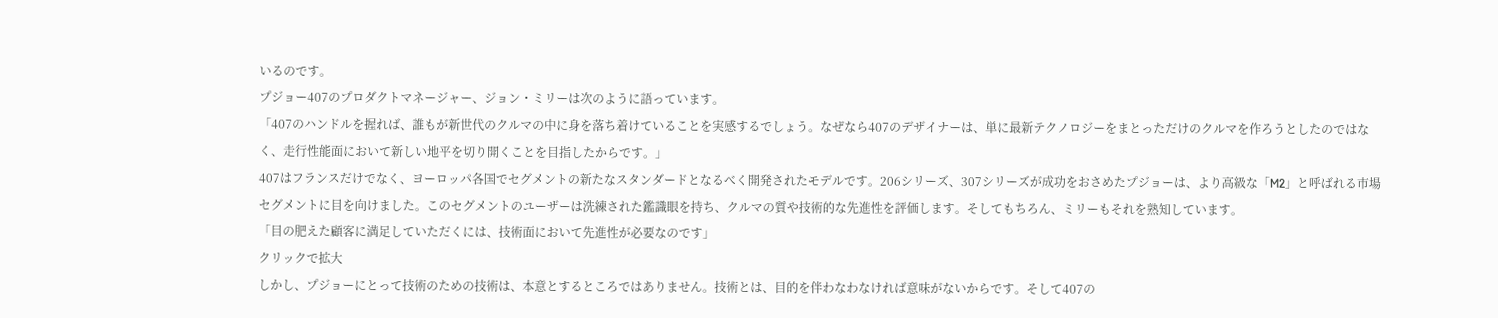いるのです。
プジョー407のプロダクトマネージャー、ジョン・ミリーは次のように語っています。
「407のハンドルを握れば、誰もが新世代のクルマの中に身を落ち着けていることを実感するでしょう。なぜなら407のデザイナーは、単に最新テクノロジーをまとっただけのクルマを作ろうとしたのではなく、走行性能面において新しい地平を切り開くことを目指したからです。」
407はフランスだけでなく、ヨーロッパ各国でセグメントの新たなスタンダードとなるべく開発されたモデルです。206シリーズ、307シリーズが成功をおさめたプジョーは、より高級な「M2」と呼ばれる市場セグメントに目を向けました。このセグメントのユーザーは洗練された鑑識眼を持ち、クルマの質や技術的な先進性を評価します。そしてもちろん、ミリーもそれを熟知しています。
「目の肥えた顧客に満足していただくには、技術面において先進性が必要なのです」
クリックで拡大
しかし、プジョーにとって技術のための技術は、本意とするところではありません。技術とは、目的を伴わなわなければ意味がないからです。そして407の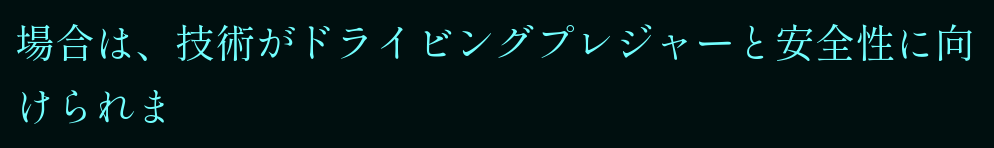場合は、技術がドライビングプレジャーと安全性に向けられま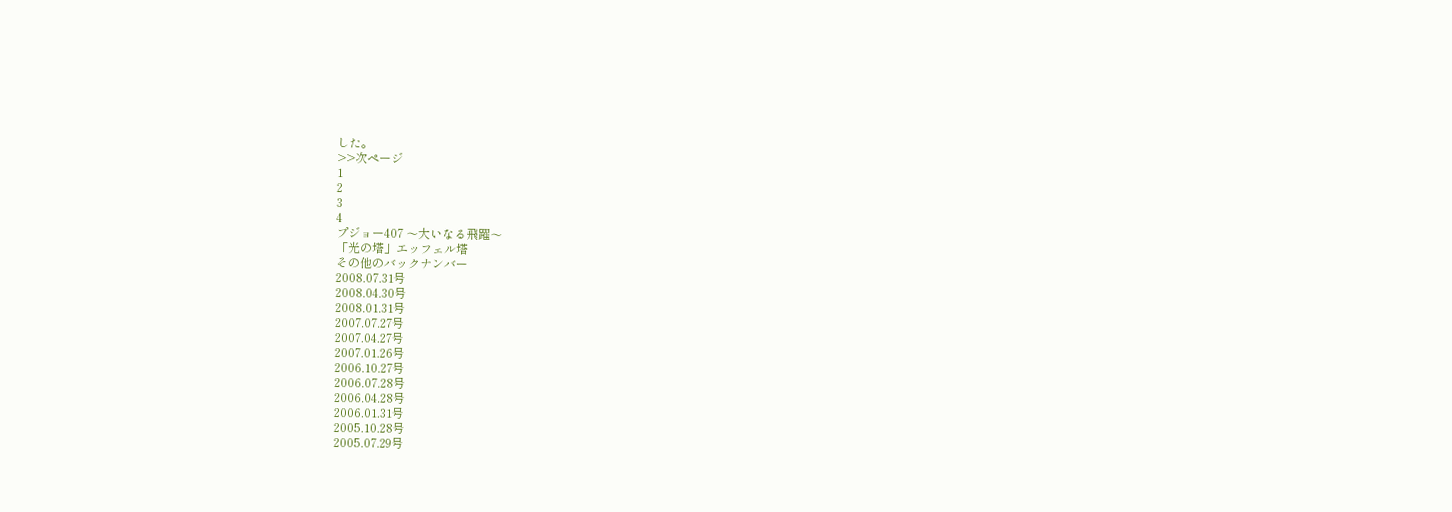した。
>>次ページ
1
2
3
4
プジョー407 〜大いなる飛躍〜
「光の塔」エッフェル塔
その他のバックナンバー
2008.07.31号
2008.04.30号
2008.01.31号
2007.07.27号
2007.04.27号
2007.01.26号
2006.10.27号
2006.07.28号
2006.04.28号
2006.01.31号
2005.10.28号
2005.07.29号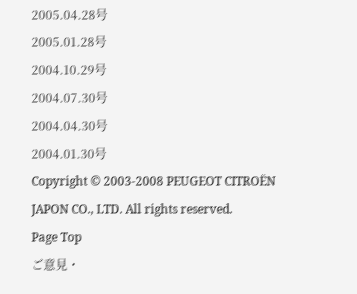2005.04.28号
2005.01.28号
2004.10.29号
2004.07.30号
2004.04.30号
2004.01.30号
Copyright © 2003-2008 PEUGEOT CITROËN JAPON CO., LTD. All rights reserved.
Page Top
ご意見・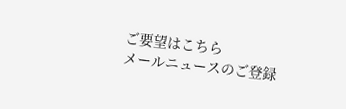ご要望はこちら
メールニュースのご登録